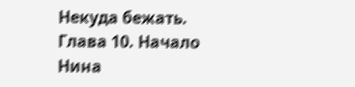Некуда бежать. Глава 10. Начало
Нина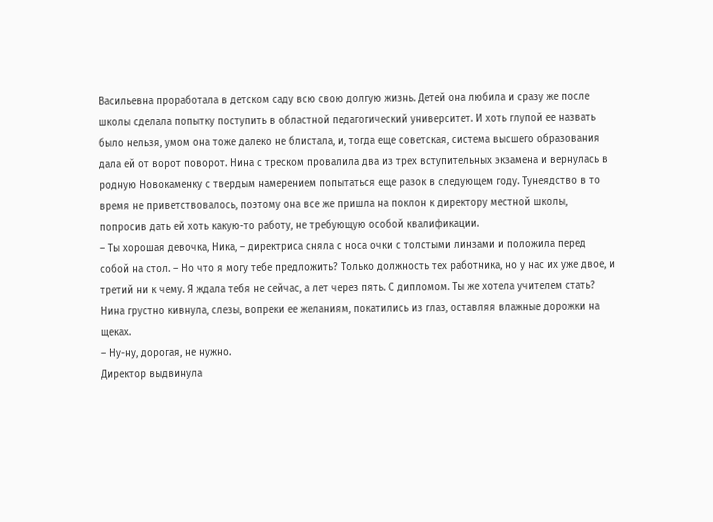Васильевна проработала в детском саду всю свою долгую жизнь. Детей она любила и сразу же после школы сделала попытку поступить в областной педагогический университет. И хоть глупой ее назвать было нельзя, умом она тоже далеко не блистала, и, тогда еще советская, система высшего образования дала ей от ворот поворот. Нина с треском провалила два из трех вступительных экзамена и вернулась в родную Новокаменку с твердым намерением попытаться еще разок в следующем году. Тунеядство в то время не приветствовалось, поэтому она все же пришла на поклон к директору местной школы, попросив дать ей хоть какую-то работу, не требующую особой квалификации.
– Ты хорошая девочка, Ника, – директриса сняла с носа очки с толстыми линзами и положила перед собой на стол. – Но что я могу тебе предложить? Только должность тех работника, но у нас их уже двое, и третий ни к чему. Я ждала тебя не сейчас, а лет через пять. С дипломом. Ты же хотела учителем стать?
Нина грустно кивнула, слезы, вопреки ее желаниям, покатились из глаз, оставляя влажные дорожки на щеках.
– Ну-ну, дорогая, не нужно.
Директор выдвинула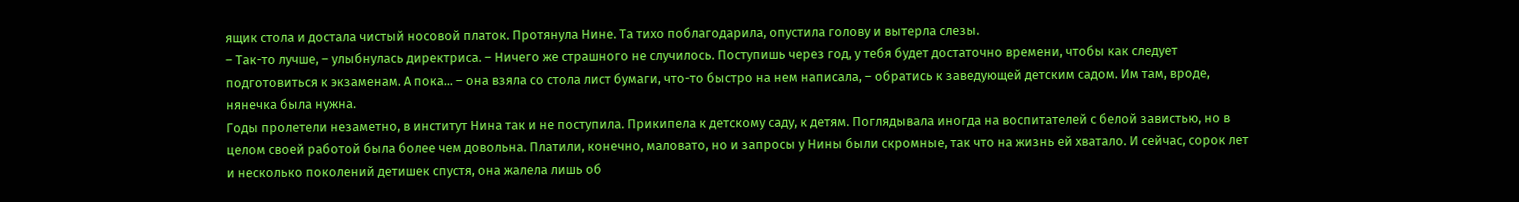ящик стола и достала чистый носовой платок. Протянула Нине. Та тихо поблагодарила, опустила голову и вытерла слезы.
– Так-то лучше, – улыбнулась директриса. – Ничего же страшного не случилось. Поступишь через год, у тебя будет достаточно времени, чтобы как следует подготовиться к экзаменам. А пока... – она взяла со стола лист бумаги, что-то быстро на нем написала, – обратись к заведующей детским садом. Им там, вроде, нянечка была нужна.
Годы пролетели незаметно, в институт Нина так и не поступила. Прикипела к детскому саду, к детям. Поглядывала иногда на воспитателей с белой завистью, но в целом своей работой была более чем довольна. Платили, конечно, маловато, но и запросы у Нины были скромные, так что на жизнь ей хватало. И сейчас, сорок лет и несколько поколений детишек спустя, она жалела лишь об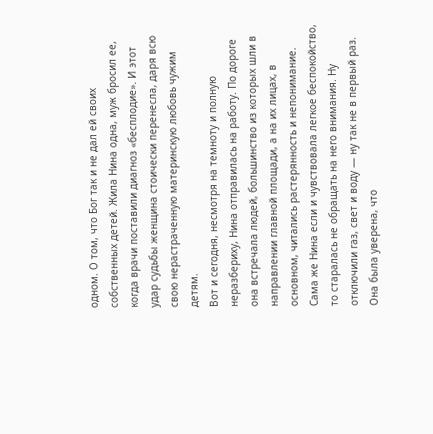одном. О том, что Бог так и не дал ей своих собственных детей. Жила Нина одна, муж бросил ее, когда врачи поставили диагноз «бесплодие». И этот удар судьбы женщина стоически перенесла, даря всю свою нерастраченную материнскую любовь чужим детям.
Вот и сегодня, несмотря на темноту и полную неразбериху, Нина отправилась на работу. По дороге она встречала людей, большинство из которых шли в направлении главной площади, а на их лицах, в основном, читались растерянность и непонимание. Сама же Нина если и чувствовала легкое беспокойство, то старалась не обращать на него внимания. Ну отключили газ, свет и воду — ну так не в первый раз. Она была уверена, что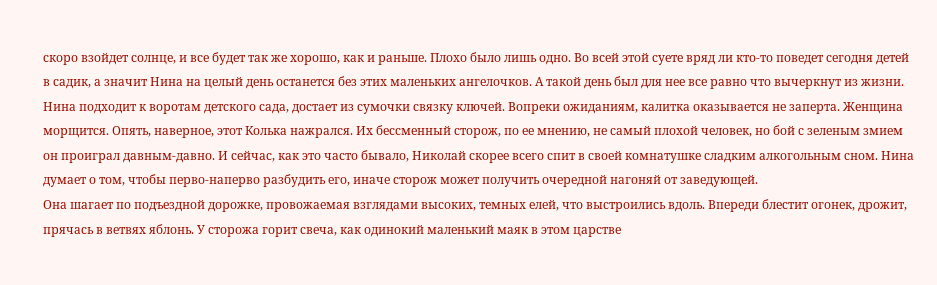скоро взойдет солнце, и все будет так же хорошо, как и раньше. Плохо было лишь одно. Во всей этой суете вряд ли кто-то поведет сегодня детей в садик, а значит Нина на целый день останется без этих маленьких ангелочков. А такой день был для нее все равно что вычеркнут из жизни.
Нина подходит к воротам детского сада, достает из сумочки связку ключей. Вопреки ожиданиям, калитка оказывается не заперта. Женщина морщится. Опять, наверное, этот Колька нажрался. Их бессменный сторож, по ее мнению, не самый плохой человек, но бой с зеленым змием он проиграл давным-давно. И сейчас, как это часто бывало, Николай скорее всего спит в своей комнатушке сладким алкогольным сном. Нина думает о том, чтобы перво-наперво разбудить его, иначе сторож может получить очередной нагоняй от заведующей.
Она шагает по подъездной дорожке, провожаемая взглядами высоких, темных елей, что выстроились вдоль. Впереди блестит огонек, дрожит, прячась в ветвях яблонь. У сторожа горит свеча, как одинокий маленький маяк в этом царстве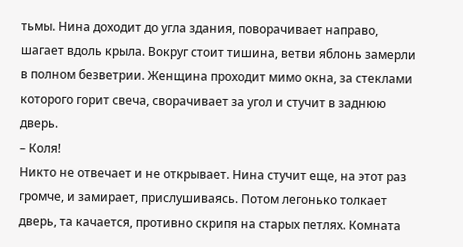тьмы. Нина доходит до угла здания, поворачивает направо, шагает вдоль крыла. Вокруг стоит тишина, ветви яблонь замерли в полном безветрии. Женщина проходит мимо окна, за стеклами которого горит свеча, сворачивает за угол и стучит в заднюю дверь.
– Коля!
Никто не отвечает и не открывает. Нина стучит еще, на этот раз громче, и замирает, прислушиваясь. Потом легонько толкает дверь, та качается, противно скрипя на старых петлях. Комната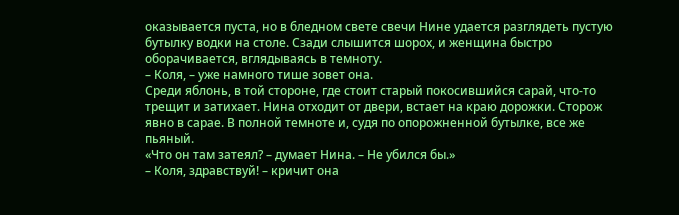оказывается пуста, но в бледном свете свечи Нине удается разглядеть пустую бутылку водки на столе. Сзади слышится шорох, и женщина быстро оборачивается, вглядываясь в темноту.
– Коля, – уже намного тише зовет она.
Среди яблонь, в той стороне, где стоит старый покосившийся сарай, что-то трещит и затихает. Нина отходит от двери, встает на краю дорожки. Сторож явно в сарае. В полной темноте и, судя по опорожненной бутылке, все же пьяный.
«Что он там затеял? – думает Нина. – Не убился бы.»
– Коля, здравствуй! – кричит она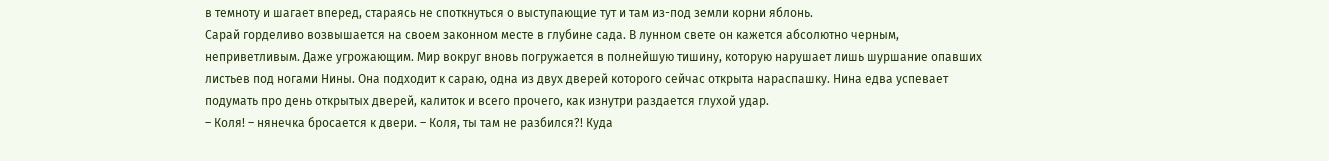в темноту и шагает вперед, стараясь не споткнуться о выступающие тут и там из-под земли корни яблонь.
Сарай горделиво возвышается на своем законном месте в глубине сада. В лунном свете он кажется абсолютно черным, неприветливым. Даже угрожающим. Мир вокруг вновь погружается в полнейшую тишину, которую нарушает лишь шуршание опавших листьев под ногами Нины. Она подходит к сараю, одна из двух дверей которого сейчас открыта нараспашку. Нина едва успевает подумать про день открытых дверей, калиток и всего прочего, как изнутри раздается глухой удар.
– Коля! – нянечка бросается к двери. – Коля, ты там не разбился?! Куда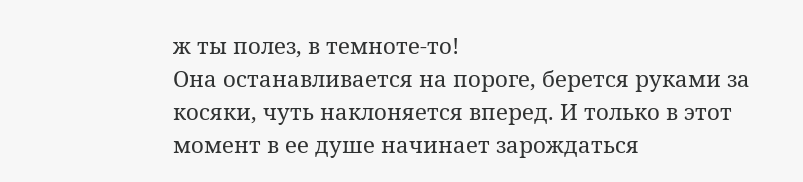ж ты полез, в темноте-то!
Она останавливается на пороге, берется руками за косяки, чуть наклоняется вперед. И только в этот момент в ее душе начинает зарождаться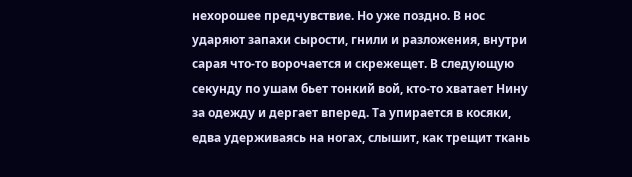нехорошее предчувствие. Но уже поздно. В нос ударяют запахи сырости, гнили и разложения, внутри сарая что-то ворочается и скрежещет. В следующую секунду по ушам бьет тонкий вой, кто-то хватает Нину за одежду и дергает вперед. Та упирается в косяки, едва удерживаясь на ногах, слышит, как трещит ткань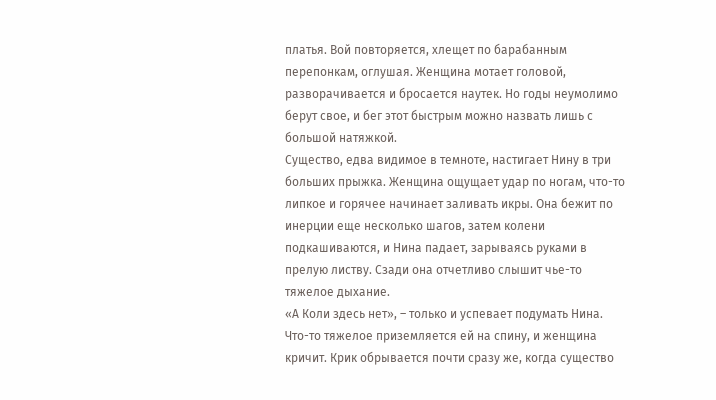платья. Вой повторяется, хлещет по барабанным перепонкам, оглушая. Женщина мотает головой, разворачивается и бросается наутек. Но годы неумолимо берут свое, и бег этот быстрым можно назвать лишь с большой натяжкой.
Существо, едва видимое в темноте, настигает Нину в три больших прыжка. Женщина ощущает удар по ногам, что-то липкое и горячее начинает заливать икры. Она бежит по инерции еще несколько шагов, затем колени подкашиваются, и Нина падает, зарываясь руками в прелую листву. Сзади она отчетливо слышит чье-то тяжелое дыхание.
«А Коли здесь нет», – только и успевает подумать Нина.
Что-то тяжелое приземляется ей на спину, и женщина кричит. Крик обрывается почти сразу же, когда существо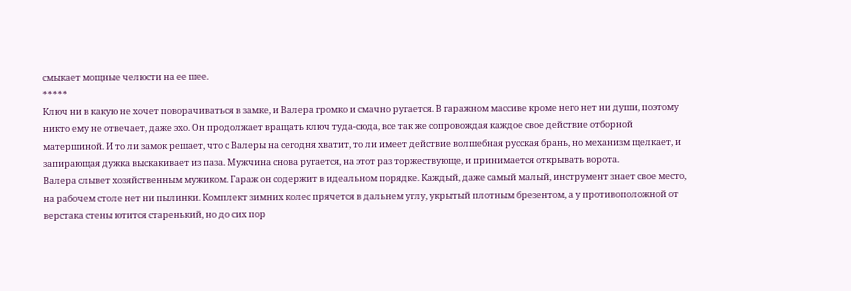смыкает мощные челюсти на ее шее.
*****
Ключ ни в какую не хочет поворачиваться в замке, и Валера громко и смачно ругается. В гаражном массиве кроме него нет ни души, поэтому никто ему не отвечает, даже эхо. Он продолжает вращать ключ туда-сюда, все так же сопровождая каждое свое действие отборной матершиной. И то ли замок решает, что с Валеры на сегодня хватит, то ли имеет действие волшебная русская брань, но механизм щелкает, и запирающая дужка выскакивает из паза. Мужчина снова ругается, на этот раз торжествующе, и принимается открывать ворота.
Валера слывет хозяйственным мужиком. Гараж он содержит в идеальном порядке. Каждый, даже самый малый, инструмент знает свое место, на рабочем столе нет ни пылинки. Комплект зимних колес прячется в дальнем углу, укрытый плотным брезентом, а у противоположной от верстака стены ютится старенький, но до сих пор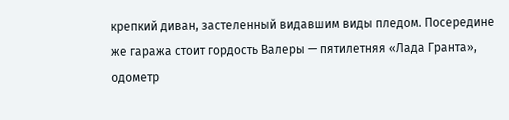крепкий диван, застеленный видавшим виды пледом. Посередине же гаража стоит гордость Валеры — пятилетняя «Лада Гранта», одометр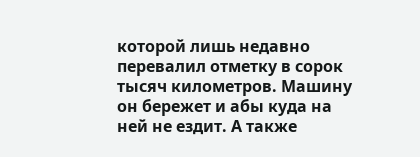которой лишь недавно перевалил отметку в сорок тысяч километров. Машину он бережет и абы куда на ней не ездит. А также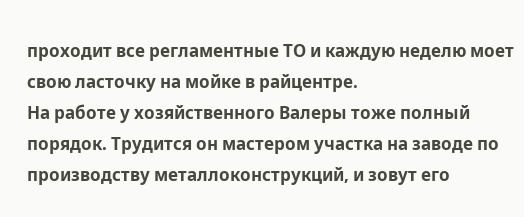проходит все регламентные ТО и каждую неделю моет свою ласточку на мойке в райцентре.
На работе у хозяйственного Валеры тоже полный порядок. Трудится он мастером участка на заводе по производству металлоконструкций, и зовут его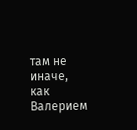там не иначе, как Валерием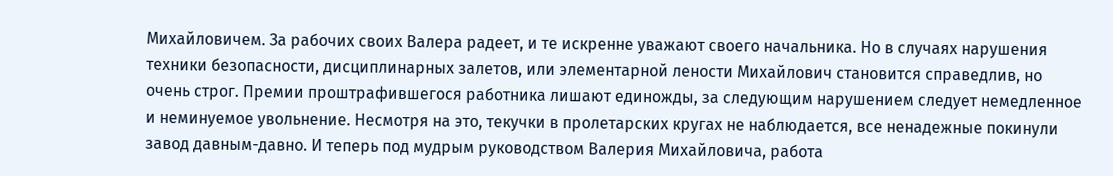Михайловичем. За рабочих своих Валера радеет, и те искренне уважают своего начальника. Но в случаях нарушения техники безопасности, дисциплинарных залетов, или элементарной лености Михайлович становится справедлив, но очень строг. Премии проштрафившегося работника лишают единожды, за следующим нарушением следует немедленное и неминуемое увольнение. Несмотря на это, текучки в пролетарских кругах не наблюдается, все ненадежные покинули завод давным-давно. И теперь под мудрым руководством Валерия Михайловича, работа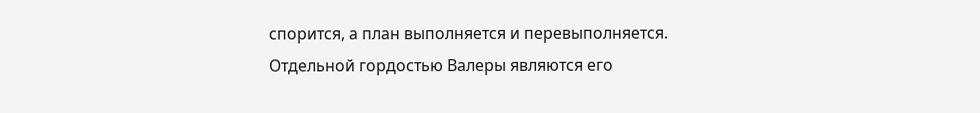спорится, а план выполняется и перевыполняется.
Отдельной гордостью Валеры являются его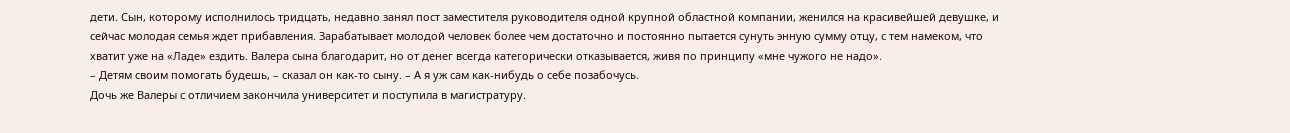дети. Сын, которому исполнилось тридцать, недавно занял пост заместителя руководителя одной крупной областной компании, женился на красивейшей девушке, и сейчас молодая семья ждет прибавления. Зарабатывает молодой человек более чем достаточно и постоянно пытается сунуть энную сумму отцу, с тем намеком, что хватит уже на «Ладе» ездить. Валера сына благодарит, но от денег всегда категорически отказывается, живя по принципу «мне чужого не надо».
– Детям своим помогать будешь, – сказал он как-то сыну. – А я уж сам как-нибудь о себе позабочусь.
Дочь же Валеры с отличием закончила университет и поступила в магистратуру.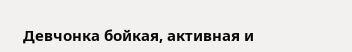Девчонка бойкая, активная и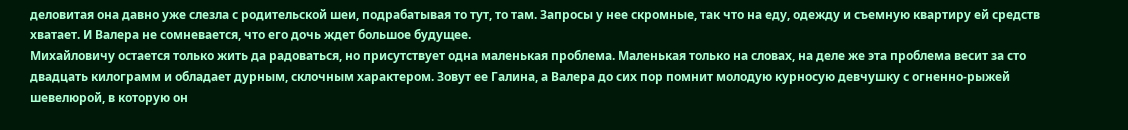деловитая она давно уже слезла с родительской шеи, подрабатывая то тут, то там. Запросы у нее скромные, так что на еду, одежду и съемную квартиру ей средств хватает. И Валера не сомневается, что его дочь ждет большое будущее.
Михайловичу остается только жить да радоваться, но присутствует одна маленькая проблема. Маленькая только на словах, на деле же эта проблема весит за сто двадцать килограмм и обладает дурным, склочным характером. Зовут ее Галина, а Валера до сих пор помнит молодую курносую девчушку с огненно-рыжей шевелюрой, в которую он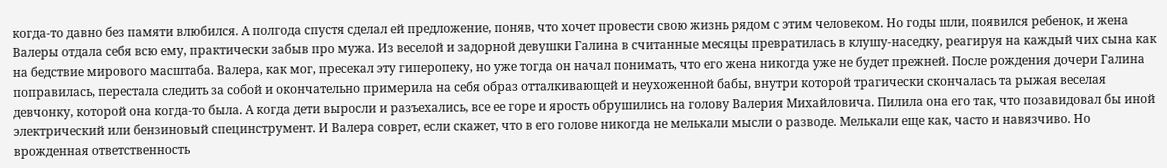когда-то давно без памяти влюбился. А полгода спустя сделал ей предложение, поняв, что хочет провести свою жизнь рядом с этим человеком. Но годы шли, появился ребенок, и жена Валеры отдала себя всю ему, практически забыв про мужа. Из веселой и задорной девушки Галина в считанные месяцы превратилась в клушу-наседку, реагируя на каждый чих сына как на бедствие мирового масштаба. Валера, как мог, пресекал эту гиперопеку, но уже тогда он начал понимать, что его жена никогда уже не будет прежней. После рождения дочери Галина поправилась, перестала следить за собой и окончательно примерила на себя образ отталкивающей и неухоженной бабы, внутри которой трагически скончалась та рыжая веселая девчонку, которой она когда-то была. А когда дети выросли и разъехались, все ее горе и ярость обрушились на голову Валерия Михайловича. Пилила она его так, что позавидовал бы иной электрический или бензиновый специнструмент. И Валера соврет, если скажет, что в его голове никогда не мелькали мысли о разводе. Мелькали еще как, часто и навязчиво. Но врожденная ответственность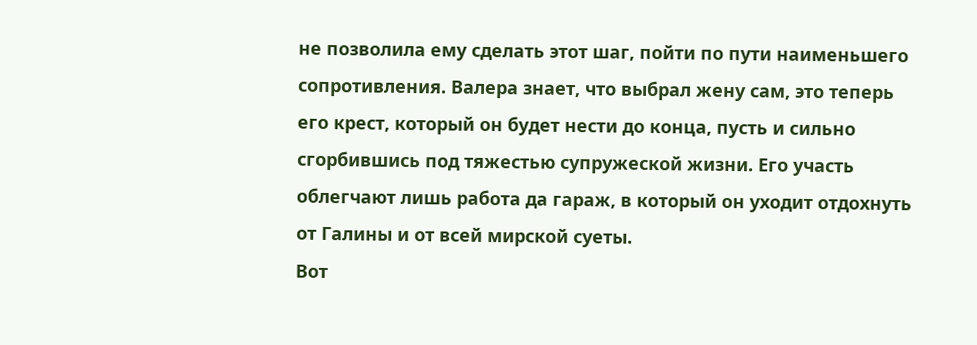не позволила ему сделать этот шаг, пойти по пути наименьшего сопротивления. Валера знает, что выбрал жену сам, это теперь его крест, который он будет нести до конца, пусть и сильно сгорбившись под тяжестью супружеской жизни. Его участь облегчают лишь работа да гараж, в который он уходит отдохнуть от Галины и от всей мирской суеты.
Вот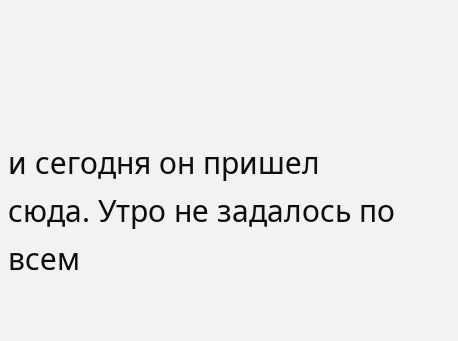и сегодня он пришел сюда. Утро не задалось по всем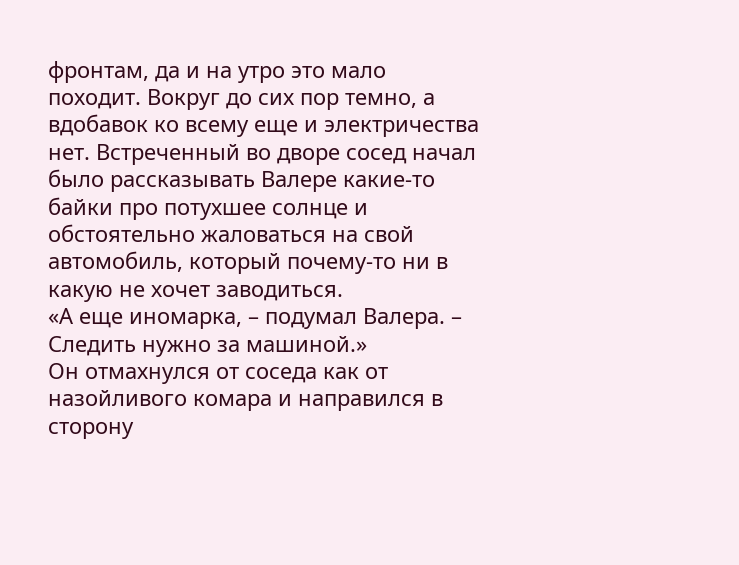фронтам, да и на утро это мало походит. Вокруг до сих пор темно, а вдобавок ко всему еще и электричества нет. Встреченный во дворе сосед начал было рассказывать Валере какие-то байки про потухшее солнце и обстоятельно жаловаться на свой автомобиль, который почему-то ни в какую не хочет заводиться.
«А еще иномарка, – подумал Валера. – Следить нужно за машиной.»
Он отмахнулся от соседа как от назойливого комара и направился в сторону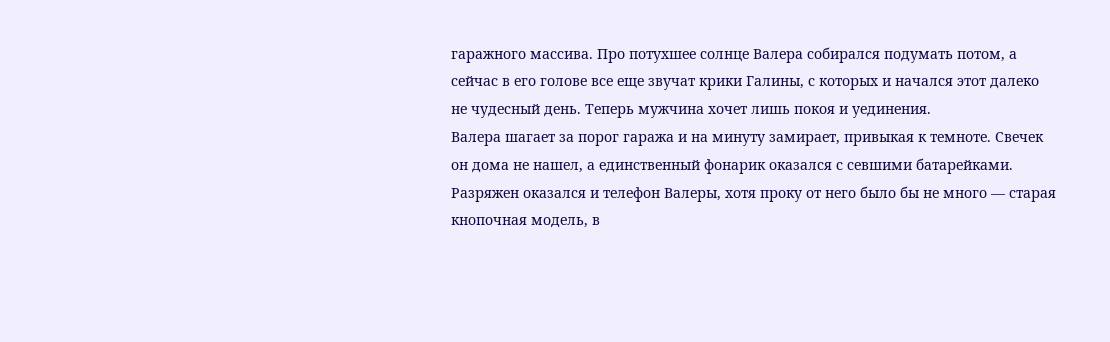гаражного массива. Про потухшее солнце Валера собирался подумать потом, а сейчас в его голове все еще звучат крики Галины, с которых и начался этот далеко не чудесный день. Теперь мужчина хочет лишь покоя и уединения.
Валера шагает за порог гаража и на минуту замирает, привыкая к темноте. Свечек он дома не нашел, а единственный фонарик оказался с севшими батарейками. Разряжен оказался и телефон Валеры, хотя проку от него было бы не много — старая кнопочная модель, в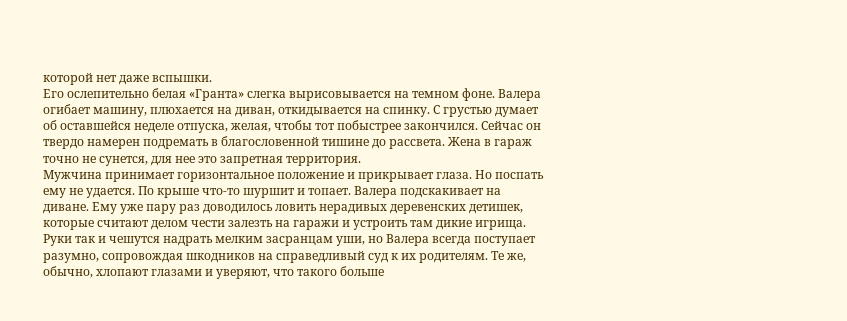которой нет даже вспышки.
Его ослепительно белая «Гранта» слегка вырисовывается на темном фоне. Валера огибает машину, плюхается на диван, откидывается на спинку. С грустью думает об оставшейся неделе отпуска, желая, чтобы тот побыстрее закончился. Сейчас он твердо намерен подремать в благословенной тишине до рассвета. Жена в гараж точно не сунется, для нее это запретная территория.
Мужчина принимает горизонтальное положение и прикрывает глаза. Но поспать ему не удается. По крыше что-то шуршит и топает. Валера подскакивает на диване. Ему уже пару раз доводилось ловить нерадивых деревенских детишек, которые считают делом чести залезть на гаражи и устроить там дикие игрища. Руки так и чешутся надрать мелким засранцам уши, но Валера всегда поступает разумно, сопровождая шкодников на справедливый суд к их родителям. Те же, обычно, хлопают глазами и уверяют, что такого больше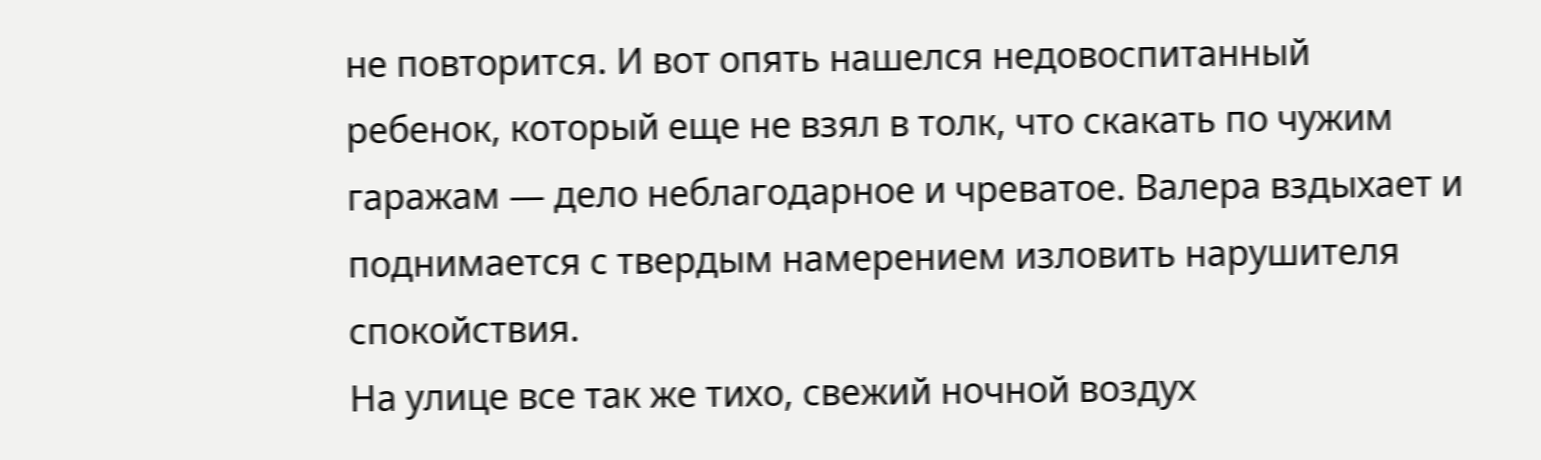не повторится. И вот опять нашелся недовоспитанный ребенок, который еще не взял в толк, что скакать по чужим гаражам — дело неблагодарное и чреватое. Валера вздыхает и поднимается с твердым намерением изловить нарушителя спокойствия.
На улице все так же тихо, свежий ночной воздух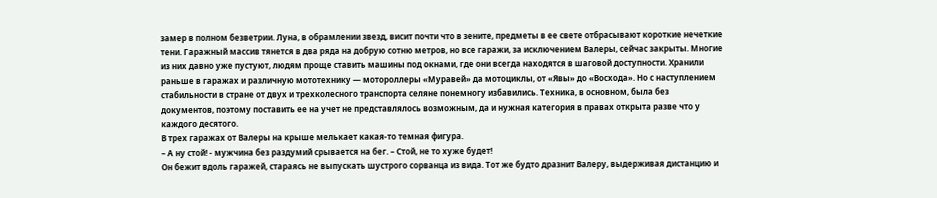замер в полном безветрии. Луна, в обрамлении звезд, висит почти что в зените, предметы в ее свете отбрасывают короткие нечеткие тени. Гаражный массив тянется в два ряда на добрую сотню метров, но все гаражи, за исключением Валеры, сейчас закрыты. Многие из них давно уже пустуют, людям проще ставить машины под окнами, где они всегда находятся в шаговой доступности. Хранили раньше в гаражах и различную мототехнику — мотороллеры «Муравей» да мотоциклы, от «Явы» до «Восхода». Но с наступлением стабильности в стране от двух и трехколесного транспорта селяне понемногу избавились. Техника, в основном, была без документов, поэтому поставить ее на учет не представлялось возможным, да и нужная категория в правах открыта разве что у каждого десятого.
В трех гаражах от Валеры на крыше мелькает какая-то темная фигура.
– А ну стой! - мужчина без раздумий срывается на бег. – Стой, не то хуже будет!
Он бежит вдоль гаражей, стараясь не выпускать шустрого сорванца из вида. Тот же будто дразнит Валеру, выдерживая дистанцию и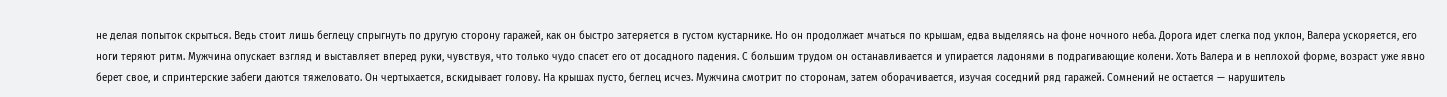не делая попыток скрыться. Ведь стоит лишь беглецу спрыгнуть по другую сторону гаражей, как он быстро затеряется в густом кустарнике. Но он продолжает мчаться по крышам, едва выделяясь на фоне ночного неба. Дорога идет слегка под уклон, Валера ускоряется, его ноги теряют ритм. Мужчина опускает взгляд и выставляет вперед руки, чувствуя, что только чудо спасет его от досадного падения. С большим трудом он останавливается и упирается ладонями в подрагивающие колени. Хоть Валера и в неплохой форме, возраст уже явно берет свое, и спринтерские забеги даются тяжеловато. Он чертыхается, вскидывает голову. На крышах пусто, беглец исчез. Мужчина смотрит по сторонам, затем оборачивается, изучая соседний ряд гаражей. Сомнений не остается — нарушитель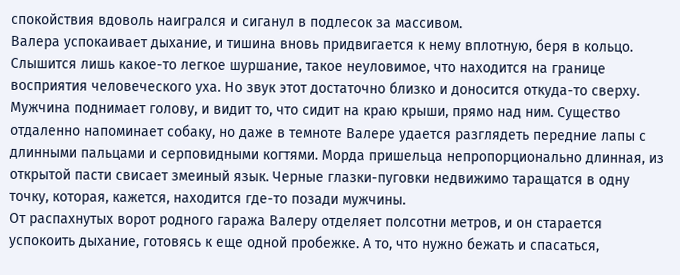спокойствия вдоволь наигрался и сиганул в подлесок за массивом.
Валера успокаивает дыхание, и тишина вновь придвигается к нему вплотную, беря в кольцо. Слышится лишь какое-то легкое шуршание, такое неуловимое, что находится на границе восприятия человеческого уха. Но звук этот достаточно близко и доносится откуда-то сверху. Мужчина поднимает голову, и видит то, что сидит на краю крыши, прямо над ним. Существо отдаленно напоминает собаку, но даже в темноте Валере удается разглядеть передние лапы с длинными пальцами и серповидными когтями. Морда пришельца непропорционально длинная, из открытой пасти свисает змеиный язык. Черные глазки-пуговки недвижимо таращатся в одну точку, которая, кажется, находится где-то позади мужчины.
От распахнутых ворот родного гаража Валеру отделяет полсотни метров, и он старается успокоить дыхание, готовясь к еще одной пробежке. А то, что нужно бежать и спасаться,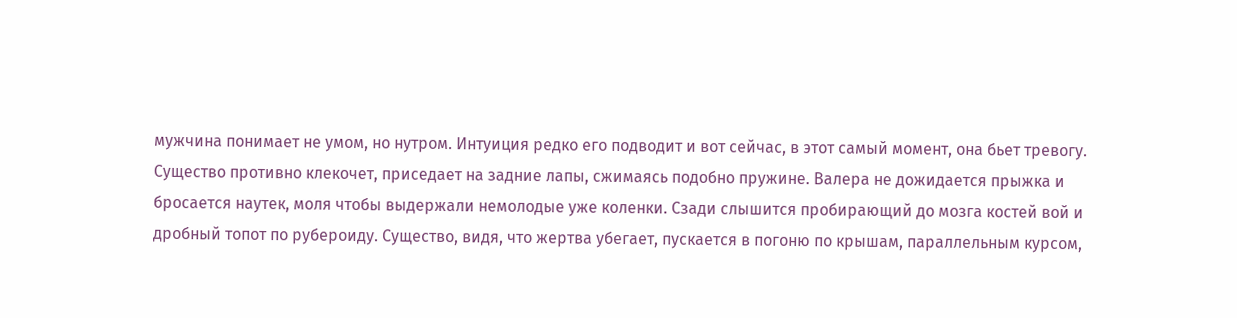мужчина понимает не умом, но нутром. Интуиция редко его подводит и вот сейчас, в этот самый момент, она бьет тревогу. Существо противно клекочет, приседает на задние лапы, сжимаясь подобно пружине. Валера не дожидается прыжка и бросается наутек, моля чтобы выдержали немолодые уже коленки. Сзади слышится пробирающий до мозга костей вой и дробный топот по рубероиду. Существо, видя, что жертва убегает, пускается в погоню по крышам, параллельным курсом,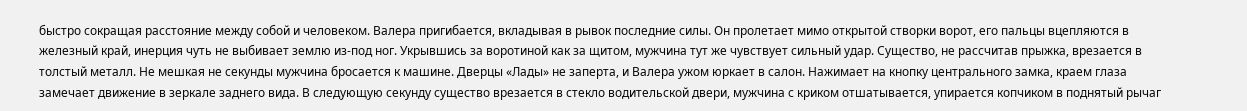быстро сокращая расстояние между собой и человеком. Валера пригибается, вкладывая в рывок последние силы. Он пролетает мимо открытой створки ворот, его пальцы вцепляются в железный край, инерция чуть не выбивает землю из-под ног. Укрывшись за воротиной как за щитом, мужчина тут же чувствует сильный удар. Существо, не рассчитав прыжка, врезается в толстый металл. Не мешкая не секунды мужчина бросается к машине. Дверцы «Лады» не заперта, и Валера ужом юркает в салон. Нажимает на кнопку центрального замка, краем глаза замечает движение в зеркале заднего вида. В следующую секунду существо врезается в стекло водительской двери, мужчина с криком отшатывается, упирается копчиком в поднятый рычаг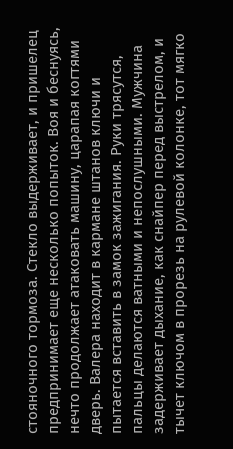стояночного тормоза. Стекло выдерживает, и пришелец предпринимает еще несколько попыток. Воя и беснуясь, нечто продолжает атаковать машину, царапая когтями дверь. Валера находит в кармане штанов ключи и пытается вставить в замок зажигания. Руки трясутся, пальцы делаются ватными и непослушными. Мужчина задерживает дыхание, как снайпер перед выстрелом, и тычет ключом в прорезь на рулевой колонке, тот мягко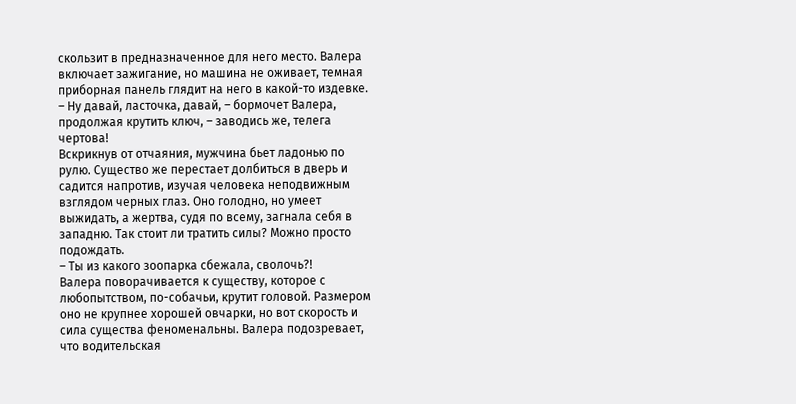скользит в предназначенное для него место. Валера включает зажигание, но машина не оживает, темная приборная панель глядит на него в какой-то издевке.
– Ну давай, ласточка, давай, – бормочет Валера, продолжая крутить ключ, – заводись же, телега чертова!
Вскрикнув от отчаяния, мужчина бьет ладонью по рулю. Существо же перестает долбиться в дверь и садится напротив, изучая человека неподвижным взглядом черных глаз. Оно голодно, но умеет выжидать, а жертва, судя по всему, загнала себя в западню. Так стоит ли тратить силы? Можно просто подождать.
– Ты из какого зоопарка сбежала, сволочь?!
Валера поворачивается к существу, которое с любопытством, по-собачьи, крутит головой. Размером оно не крупнее хорошей овчарки, но вот скорость и сила существа феноменальны. Валера подозревает, что водительская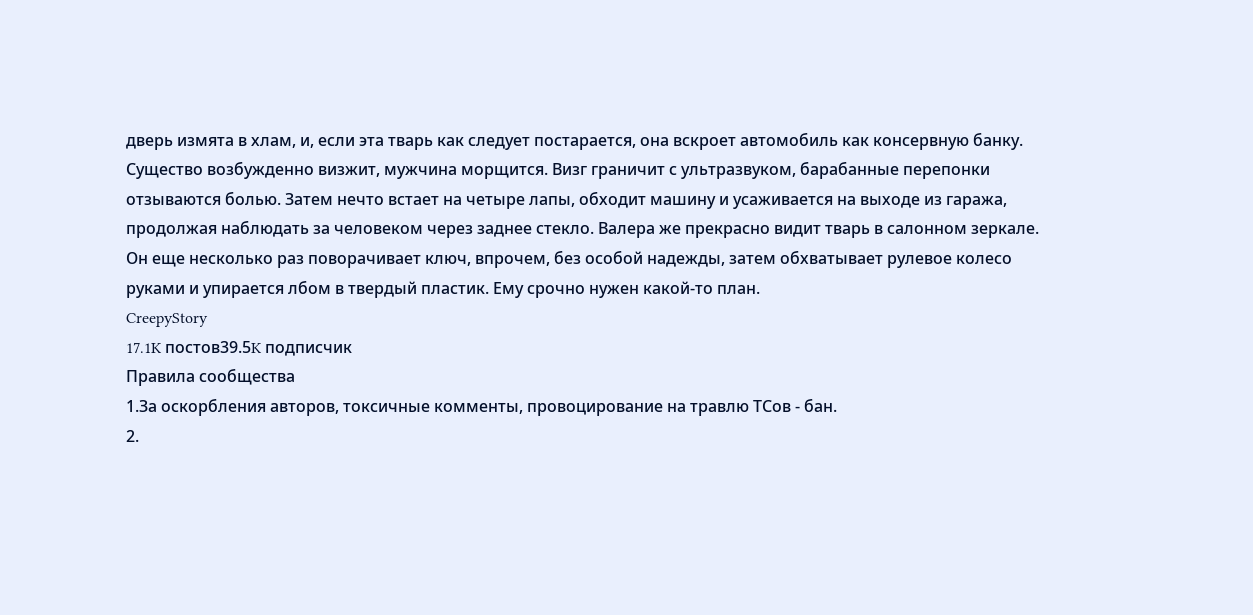дверь измята в хлам, и, если эта тварь как следует постарается, она вскроет автомобиль как консервную банку. Существо возбужденно визжит, мужчина морщится. Визг граничит с ультразвуком, барабанные перепонки отзываются болью. Затем нечто встает на четыре лапы, обходит машину и усаживается на выходе из гаража, продолжая наблюдать за человеком через заднее стекло. Валера же прекрасно видит тварь в салонном зеркале. Он еще несколько раз поворачивает ключ, впрочем, без особой надежды, затем обхватывает рулевое колесо руками и упирается лбом в твердый пластик. Ему срочно нужен какой-то план.
CreepyStory
17.1K постов39.5K подписчик
Правила сообщества
1.За оскорбления авторов, токсичные комменты, провоцирование на травлю ТСов - бан.
2.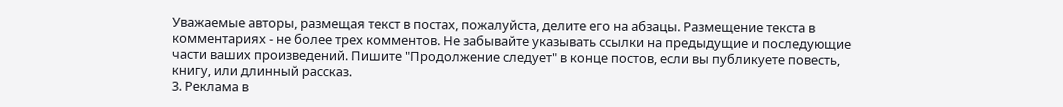Уважаемые авторы, размещая текст в постах, пожалуйста, делите его на абзацы. Размещение текста в комментариях - не более трех комментов. Не забывайте указывать ссылки на предыдущие и последующие части ваших произведений. Пишите "Продолжение следует" в конце постов, если вы публикуете повесть, книгу, или длинный рассказ.
3. Реклама в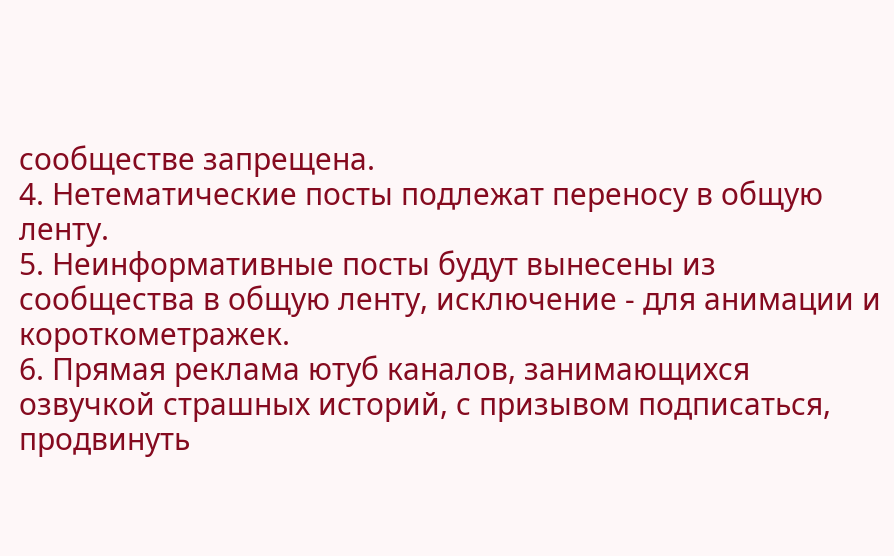сообществе запрещена.
4. Нетематические посты подлежат переносу в общую ленту.
5. Неинформативные посты будут вынесены из сообщества в общую ленту, исключение - для анимации и короткометражек.
6. Прямая реклама ютуб каналов, занимающихся озвучкой страшных историй, с призывом подписаться, продвинуть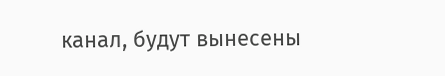канал, будут вынесены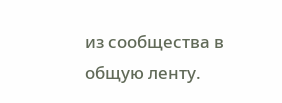из сообщества в общую ленту.